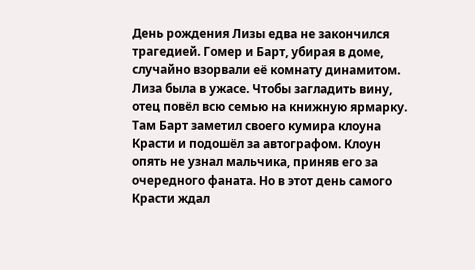День рождения Лизы едва не закончился трагедией. Гомер и Барт, убирая в доме, случайно взорвали её комнату динамитом. Лиза была в ужасе. Чтобы загладить вину, отец повёл всю семью на книжную ярмарку. Там Барт заметил своего кумира клоуна Красти и подошёл за автографом. Клоун опять не узнал мальчика, приняв его за очередного фаната. Но в этот день самого Красти ждал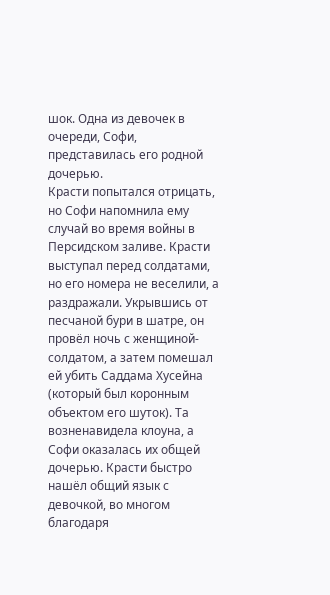шок. Одна из девочек в очереди, Софи, представилась его родной дочерью.
Красти попытался отрицать, но Софи напомнила ему случай во время войны в Персидском заливе. Красти выступал перед солдатами, но его номера не веселили, а раздражали. Укрывшись от песчаной бури в шатре, он провёл ночь с женщиной-солдатом, а затем помешал ей убить Саддама Хусейна (который был коронным объектом его шуток). Та возненавидела клоуна, а Софи оказалась их общей дочерью. Красти быстро нашёл общий язык с девочкой, во многом благодаря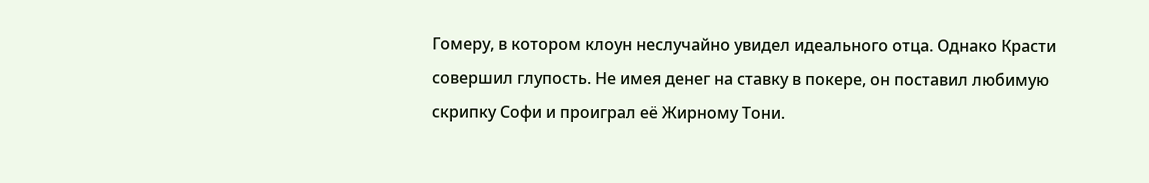Гомеру, в котором клоун неслучайно увидел идеального отца. Однако Красти совершил глупость. Не имея денег на ставку в покере, он поставил любимую скрипку Софи и проиграл её Жирному Тони.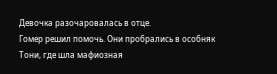Девочка разочаровалась в отце.
Гомер решил помочь. Они пробрались в особняк Тони, где шла мафиозная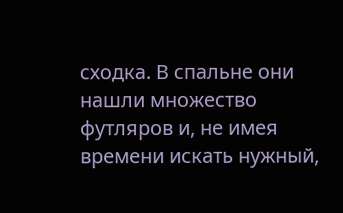сходка. В спальне они нашли множество футляров и, не имея времени искать нужный,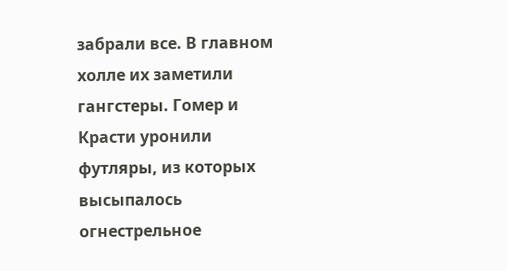забрали все. В главном холле их заметили гангстеры. Гомер и Красти уронили футляры, из которых высыпалось огнестрельное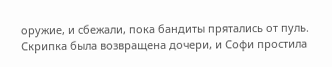оружие, и сбежали, пока бандиты прятались от пуль. Скрипка была возвращена дочери, и Софи простила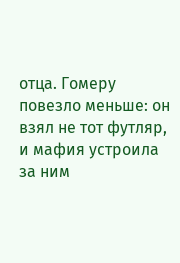отца. Гомеру повезло меньше: он взял не тот футляр, и мафия устроила за ним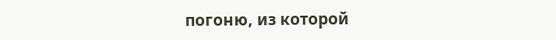погоню, из которой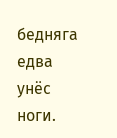бедняга едва унёс ноги.